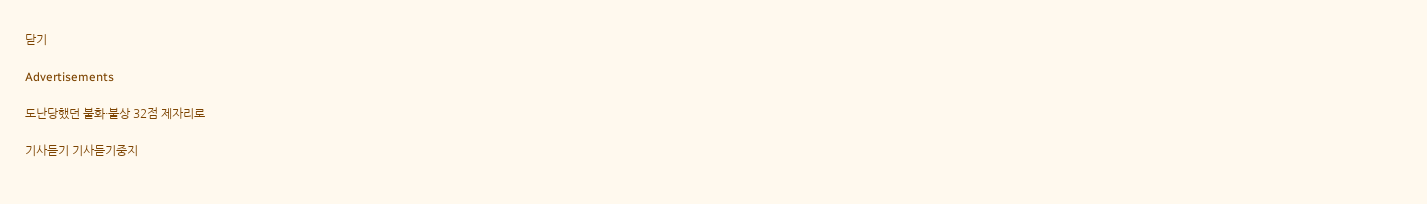닫기

Advertisements

도난당했던 불화·불상 32점 제자리로

기사듣기 기사듣기중지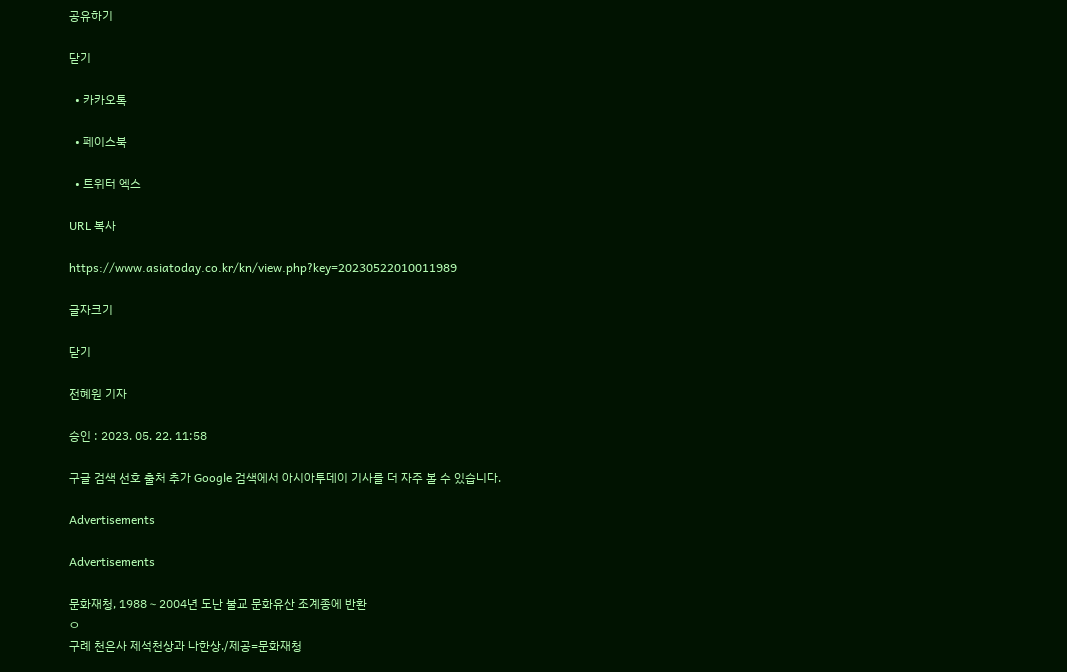공유하기

닫기

  • 카카오톡

  • 페이스북

  • 트위터 엑스

URL 복사

https://www.asiatoday.co.kr/kn/view.php?key=20230522010011989

글자크기

닫기

전혜원 기자

승인 : 2023. 05. 22. 11:58

구글 검색 선호 출처 추가 Google 검색에서 아시아투데이 기사를 더 자주 볼 수 있습니다.

Advertisements

Advertisements

문화재청, 1988∼2004년 도난 불교 문화유산 조계종에 반환
ㅇ
구례 천은사 제석천상과 나한상./제공=문화재청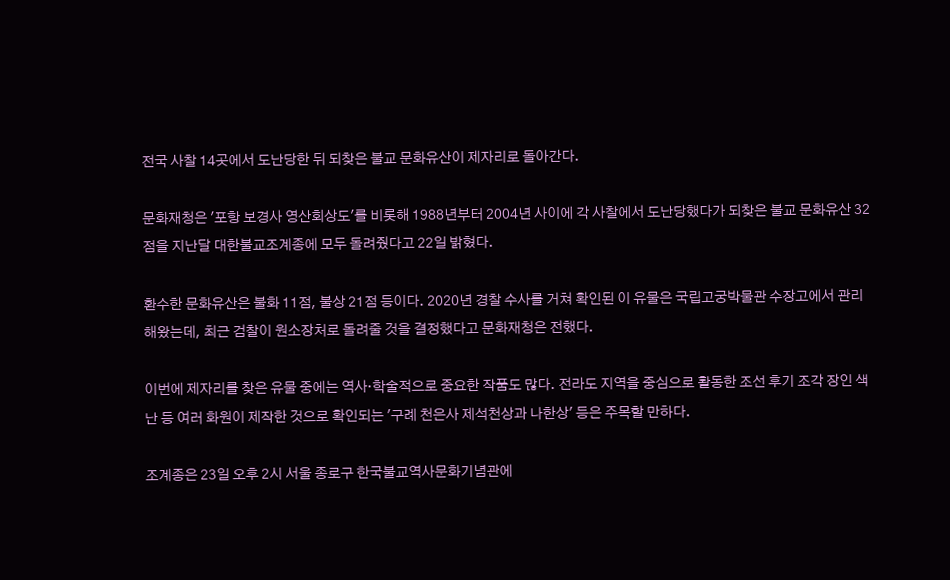전국 사찰 14곳에서 도난당한 뒤 되찾은 불교 문화유산이 제자리로 돌아간다.

문화재청은 '포항 보경사 영산회상도'를 비롯해 1988년부터 2004년 사이에 각 사찰에서 도난당했다가 되찾은 불교 문화유산 32점을 지난달 대한불교조계종에 모두 돌려줬다고 22일 밝혔다.

환수한 문화유산은 불화 11점, 불상 21점 등이다. 2020년 경찰 수사를 거쳐 확인된 이 유물은 국립고궁박물관 수장고에서 관리해왔는데, 최근 검찰이 원소장처로 돌려줄 것을 결정했다고 문화재청은 전했다.

이번에 제자리를 찾은 유물 중에는 역사·학술적으로 중요한 작품도 많다. 전라도 지역을 중심으로 활동한 조선 후기 조각 장인 색난 등 여러 화원이 제작한 것으로 확인되는 '구례 천은사 제석천상과 나한상' 등은 주목할 만하다.

조계종은 23일 오후 2시 서울 종로구 한국불교역사문화기념관에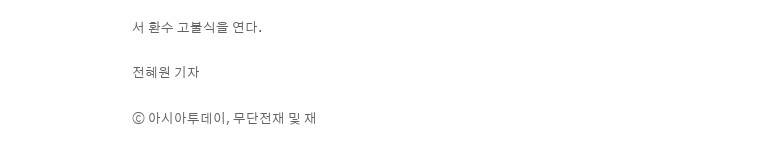서 환수 고불식을 연다.

전혜원 기자

ⓒ 아시아투데이, 무단전재 및 재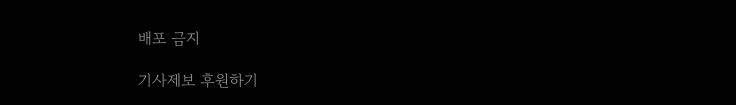배포 금지

기사제보 후원하기